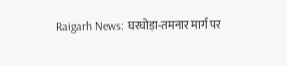Raigarh News: घरघोड़ा-तमनार मार्ग पर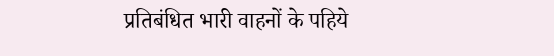प्रतिबंधित भारी वाहनों के पहिये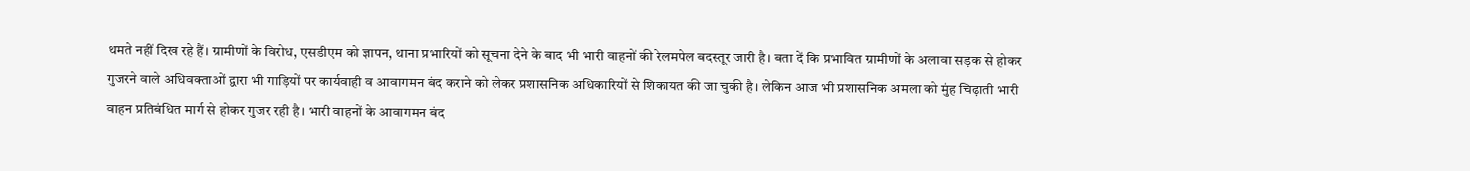थमते नहीं दिख रहे हैं। ग्रामीणों के विरोध, एसडीएम को ज्ञापन, थाना प्रभारियों को सूचना देने के बाद भी भारी वाहनों की रेलमपेल बदस्तूर जारी है। बता दें कि प्रभावित ग्रामीणों के अलावा सड़क से होकर गुजरने वाले अधिवक्ताओं द्वारा भी गाड़ियों पर कार्यवाही व आवागमन बंद कराने को लेकर प्रशासनिक अधिकारियों से शिकायत की जा चुकी है। लेकिन आज भी प्रशासनिक अमला को मुंह चिढ़ाती भारी वाहन प्रतिबंधित मार्ग से होकर गुजर रही है। भारी वाहनों के आवागमन बंद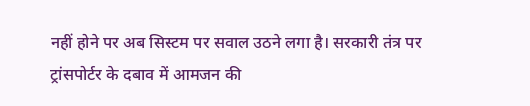नहीं होने पर अब सिस्टम पर सवाल उठने लगा है। सरकारी तंत्र पर ट्रांसपोर्टर के दबाव में आमजन की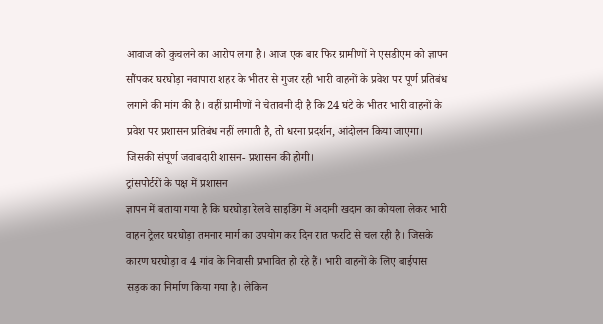आवाज को कुचलने का आरोप लगा है। आज एक बार फिर ग्रामीणों ने एसडीएम को ज्ञापन सौंपकर घरघोड़ा नवापारा शहर के भीतर से गुजर रही भारी वाहनों के प्रवेश पर पूर्ण प्रतिबंध लगाने की मांग की है। वहीं ग्रामीणों ने चेतावनी दी है कि 24 घंटे के भीतर भारी वाहनों के प्रवेश पर प्रशासन प्रतिबंध नहीं लगाती है, तो धरना प्रदर्शन, आंदोलन किया जाएगा। जिसकी संपूर्ण जवाबदारी शासन- प्रशासन की होगी।
ट्रांसपोर्टरों के पक्ष में प्रशासन
ज्ञापन में बताया गया है कि घरघोड़ा रेलवे साइडिंग में अदानी खदान का कोयला लेकर भारी वाहन ट्रेलर घरघोड़ा तमनार मार्ग का उपयोग कर दिन रात फर्राटे से चल रही है। जिसके कारण घरघोड़ा व 4 गांव के निवासी प्रभावित हो रहे हैं। भारी वाहनों के लिए बाईपास सड़क का निर्माण किया गया है। लेकिन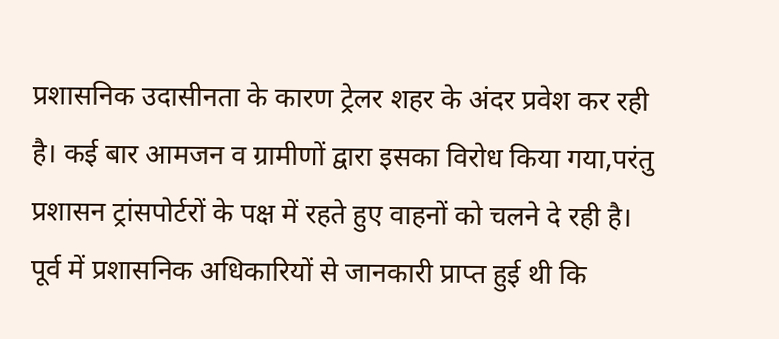प्रशासनिक उदासीनता के कारण ट्रेलर शहर के अंदर प्रवेश कर रही है। कई बार आमजन व ग्रामीणों द्वारा इसका विरोध किया गया,परंतु प्रशासन ट्रांसपोर्टरों के पक्ष में रहते हुए वाहनों को चलने दे रही है। पूर्व में प्रशासनिक अधिकारियों से जानकारी प्राप्त हुई थी कि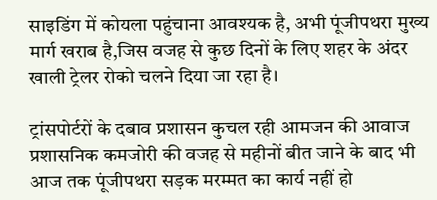साइडिंग में कोयला पहुंचाना आवश्यक है, अभी पूंजीपथरा मुख्य मार्ग खराब है,जिस वजह से कुछ दिनों के लिए शहर के अंदर खाली ट्रेलर रोको चलने दिया जा रहा है।

ट्रांसपोर्टरों के दबाव प्रशासन कुचल रही आमजन की आवाज
प्रशासनिक कमजोरी की वजह से महीनों बीत जाने के बाद भी आज तक पूंजीपथरा सड़क मरम्मत का कार्य नहीं हो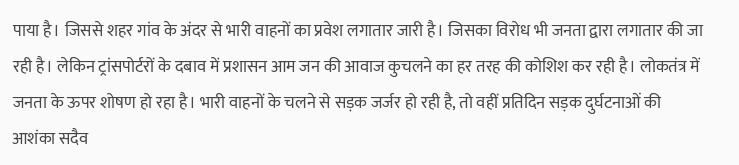पाया है। जिससे शहर गांव के अंदर से भारी वाहनों का प्रवेश लगातार जारी है। जिसका विरोध भी जनता द्वारा लगातार की जा रही है। लेकिन ट्रांसपोर्टरों के दबाव में प्रशासन आम जन की आवाज कुचलने का हर तरह की कोशिश कर रही है। लोकतंत्र में जनता के ऊपर शोषण हो रहा है। भारी वाहनों के चलने से सड़क जर्जर हो रही है, तो वहीं प्रतिदिन सड़क दुर्घटनाओं की आशंका सदैव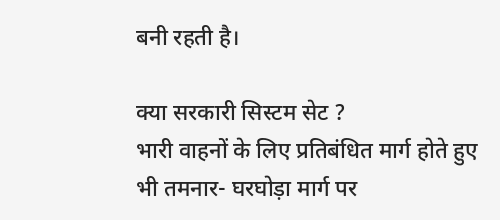बनी रहती है।

क्या सरकारी सिस्टम सेट ?
भारी वाहनों के लिए प्रतिबंधित मार्ग होते हुए भी तमनार- घरघोड़ा मार्ग पर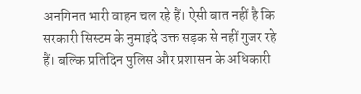अनगिनत भारी वाहन चल रहे हैं। ऐसी बात नहीं है कि सरकारी सिस्टम के नुमाइंदे उक्त सड़क से नहीं गुजर रहे हैं। बल्कि प्रतिदिन पुलिस और प्रशासन के अधिकारी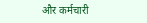और कर्मचारी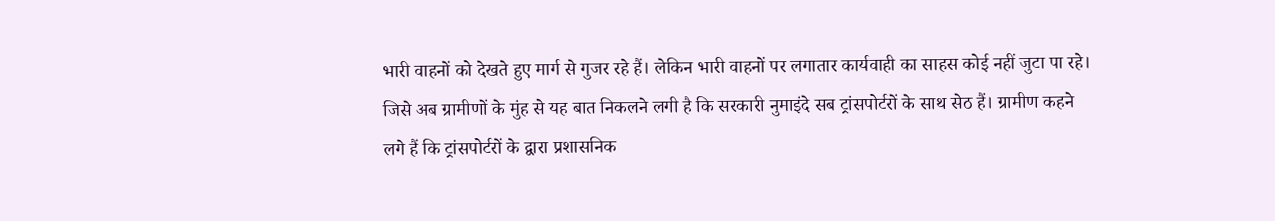भारी वाहनों को देखते हुए मार्ग से गुजर रहे हैं। लेकिन भारी वाहनों पर लगातार कार्यवाही का साहस कोई नहीं जुटा पा रहे। जिसे अब ग्रामीणों के मुंह से यह बात निकलने लगी है कि सरकारी नुमाइंदे सब ट्रांसपोर्टरों के साथ सेठ हैं। ग्रामीण कहने लगे हैं कि ट्रांसपोर्टरों के द्वारा प्रशासनिक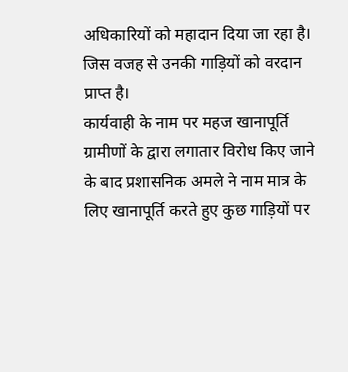अधिकारियों को महादान दिया जा रहा है। जिस वजह से उनकी गाड़ियों को वरदान प्राप्त है।
कार्यवाही के नाम पर महज खानापूर्ति
ग्रामीणों के द्वारा लगातार विरोध किए जाने के बाद प्रशासनिक अमले ने नाम मात्र के लिए खानापूर्ति करते हुए कुछ गाड़ियों पर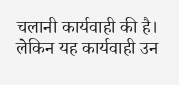चलानी कार्यवाही की है। लेकिन यह कार्यवाही उन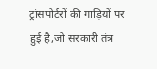ट्रांसपोर्टरों की गाड़ियों पर हुई है,जो सरकारी तंत्र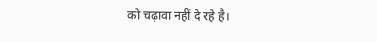को चढ़ावा नहीं दे रहे है।